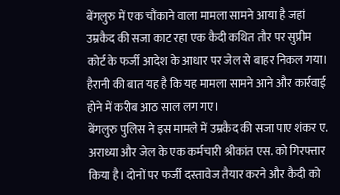बेंगलुरु में एक चौंकाने वाला मामला सामने आया है जहां उम्रकैद की सजा काट रहा एक कैदी कथित तौर पर सुप्रीम कोर्ट के फर्जी आदेश के आधार पर जेल से बाहर निकल गया। हैरानी की बात यह है कि यह मामला सामने आने और कार्रवाई होने में करीब आठ साल लग गए।
बेंगलुरु पुलिस ने इस मामले में उम्रकैद की सजा पाए शंकर ए. अराध्या और जेल के एक कर्मचारी श्रीकांत एस. को गिरफ्तार किया है। दोनों पर फर्जी दस्तावेज तैयार करने और कैदी को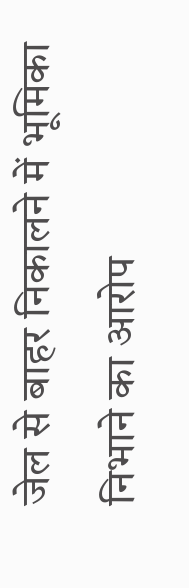जेल से बाहर निकालने में भूमिका निभाने का आरोप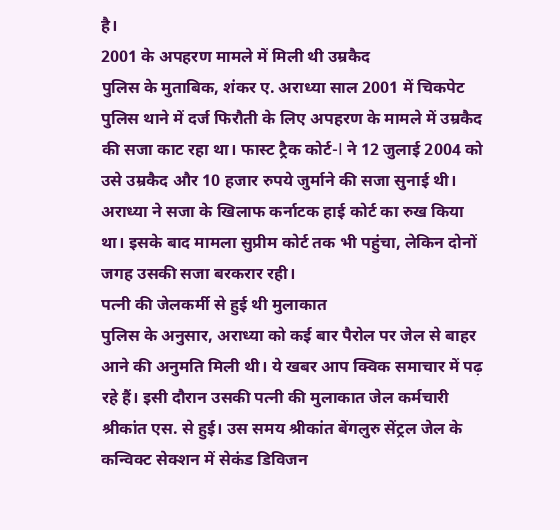है।
2001 के अपहरण मामले में मिली थी उम्रकैद
पुलिस के मुताबिक, शंकर ए. अराध्या साल 2001 में चिकपेट पुलिस थाने में दर्ज फिरौती के लिए अपहरण के मामले में उम्रकैद की सजा काट रहा था। फास्ट ट्रैक कोर्ट-I ने 12 जुलाई 2004 को उसे उम्रकैद और 10 हजार रुपये जुर्माने की सजा सुनाई थी। अराध्या ने सजा के खिलाफ कर्नाटक हाई कोर्ट का रुख किया था। इसके बाद मामला सुप्रीम कोर्ट तक भी पहुंचा, लेकिन दोनों जगह उसकी सजा बरकरार रही।
पत्नी की जेलकर्मी से हुई थी मुलाकात
पुलिस के अनुसार, अराध्या को कई बार पैरोल पर जेल से बाहर आने की अनुमति मिली थी। ये खबर आप क्विक समाचार में पढ़ रहे हैं। इसी दौरान उसकी पत्नी की मुलाकात जेल कर्मचारी श्रीकांत एस. से हुई। उस समय श्रीकांत बेंगलुरु सेंट्रल जेल के कन्विक्ट सेक्शन में सेकंड डिविजन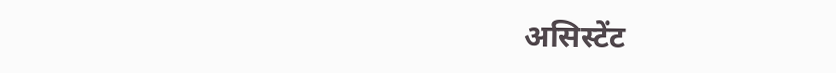असिस्टेंट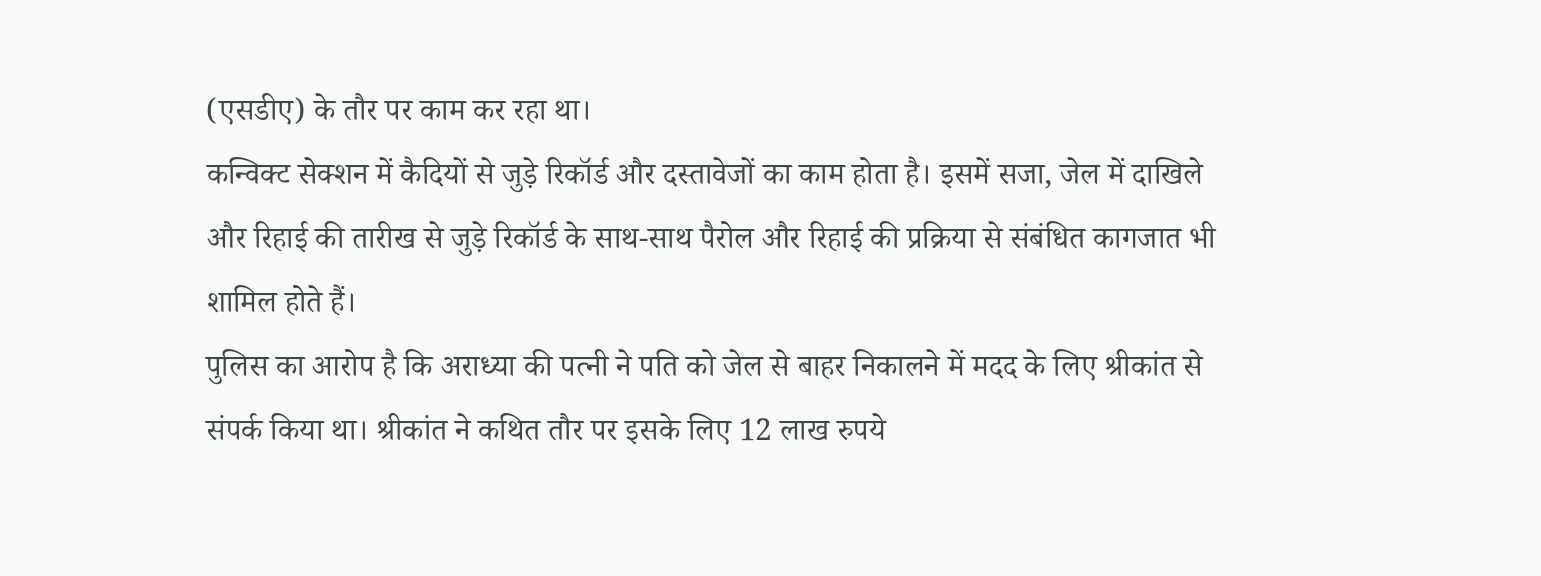(एसडीए) के तौर पर काम कर रहा था।
कन्विक्ट सेक्शन में कैदियों से जुड़े रिकॉर्ड और दस्तावेजों का काम होता है। इसमें सजा, जेल में दाखिले और रिहाई की तारीख से जुड़े रिकॉर्ड के साथ-साथ पैरोल और रिहाई की प्रक्रिया से संबंधित कागजात भी शामिल होते हैं।
पुलिस का आरोप है कि अराध्या की पत्नी ने पति को जेल से बाहर निकालने में मदद के लिए श्रीकांत से संपर्क किया था। श्रीकांत ने कथित तौर पर इसके लिए 12 लाख रुपये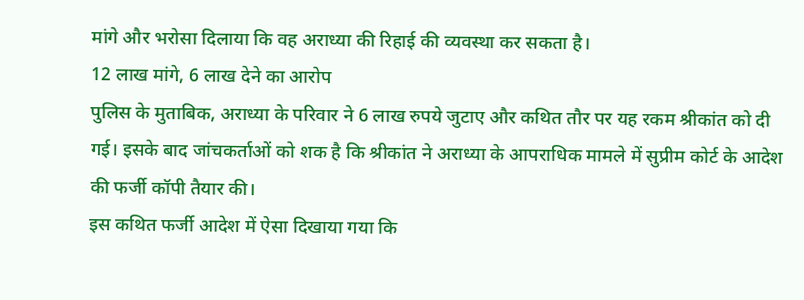मांगे और भरोसा दिलाया कि वह अराध्या की रिहाई की व्यवस्था कर सकता है।
12 लाख मांगे, 6 लाख देने का आरोप
पुलिस के मुताबिक, अराध्या के परिवार ने 6 लाख रुपये जुटाए और कथित तौर पर यह रकम श्रीकांत को दी गई। इसके बाद जांचकर्ताओं को शक है कि श्रीकांत ने अराध्या के आपराधिक मामले में सुप्रीम कोर्ट के आदेश की फर्जी कॉपी तैयार की।
इस कथित फर्जी आदेश में ऐसा दिखाया गया कि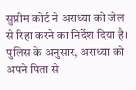सुप्रीम कोर्ट ने अराध्या को जेल से रिहा करने का निर्देश दिया है। पुलिस के अनुसार, अराध्या को अपने पिता से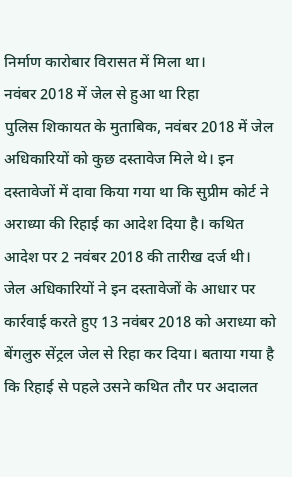निर्माण कारोबार विरासत में मिला था।
नवंबर 2018 में जेल से हुआ था रिहा
पुलिस शिकायत के मुताबिक, नवंबर 2018 में जेल अधिकारियों को कुछ दस्तावेज मिले थे। इन दस्तावेजों में दावा किया गया था कि सुप्रीम कोर्ट ने अराध्या की रिहाई का आदेश दिया है। कथित आदेश पर 2 नवंबर 2018 की तारीख दर्ज थी।
जेल अधिकारियों ने इन दस्तावेजों के आधार पर कार्रवाई करते हुए 13 नवंबर 2018 को अराध्या को बेंगलुरु सेंट्रल जेल से रिहा कर दिया। बताया गया है कि रिहाई से पहले उसने कथित तौर पर अदालत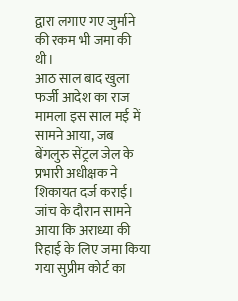द्वारा लगाए गए जुर्माने की रकम भी जमा की थी।
आठ साल बाद खुला फर्जी आदेश का राज
मामला इस साल मई में सामने आया, जब बेंगलुरु सेंट्रल जेल के प्रभारी अधीक्षक ने शिकायत दर्ज कराई। जांच के दौरान सामने आया कि अराध्या की रिहाई के लिए जमा किया गया सुप्रीम कोर्ट का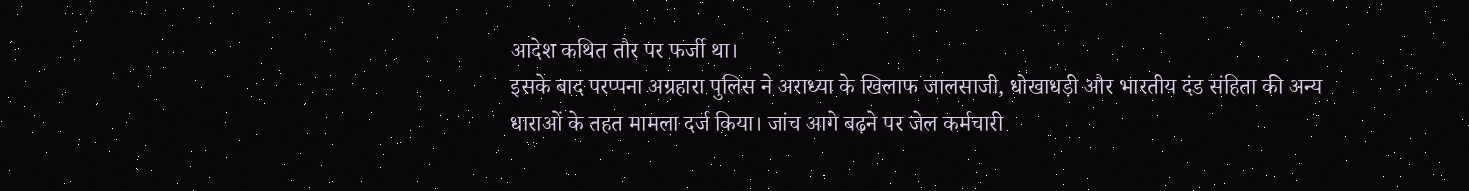आदेश कथित तौर पर फर्जी था।
इसके बाद परप्पना अग्रहारा पुलिस ने अराध्या के खिलाफ जालसाजी, धोखाधड़ी और भारतीय दंड संहिता की अन्य धाराओं के तहत मामला दर्ज किया। जांच आगे बढ़ने पर जेल कर्मचारी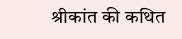श्रीकांत की कथित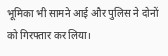भूमिका भी सामने आई और पुलिस ने दोनों को गिरफ्तार कर लिया।